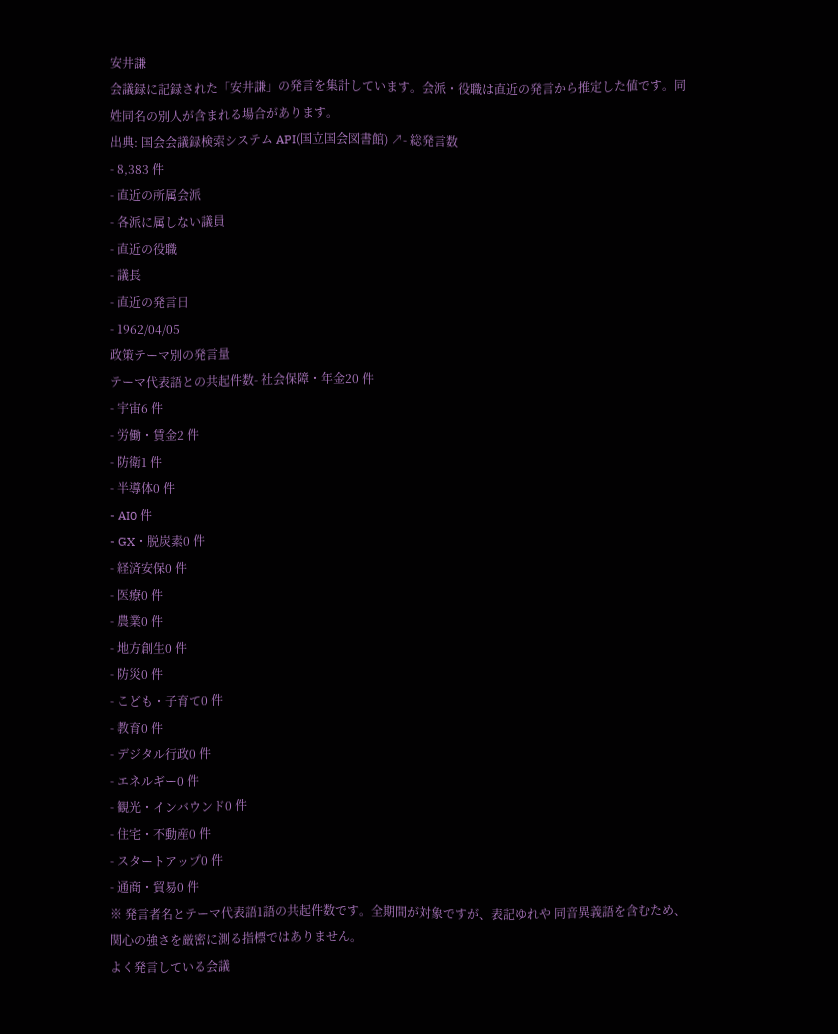安井謙
会議録に記録された「安井謙」の発言を集計しています。会派・役職は直近の発言から推定した値です。同姓同名の別人が含まれる場合があります。
出典: 国会会議録検索システム API(国立国会図書館) ↗- 総発言数
- 8,383 件
- 直近の所属会派
- 各派に属しない議員
- 直近の役職
- 議長
- 直近の発言日
- 1962/04/05
政策テーマ別の発言量
テーマ代表語との共起件数- 社会保障・年金20 件
- 宇宙6 件
- 労働・賃金2 件
- 防衛1 件
- 半導体0 件
- AI0 件
- GX・脱炭素0 件
- 経済安保0 件
- 医療0 件
- 農業0 件
- 地方創生0 件
- 防災0 件
- こども・子育て0 件
- 教育0 件
- デジタル行政0 件
- エネルギー0 件
- 観光・インバウンド0 件
- 住宅・不動産0 件
- スタートアップ0 件
- 通商・貿易0 件
※ 発言者名とテーマ代表語1語の共起件数です。全期間が対象ですが、表記ゆれや 同音異義語を含むため、関心の強さを厳密に測る指標ではありません。
よく発言している会議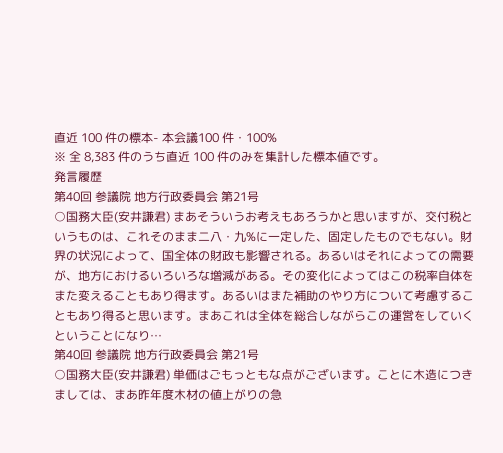直近 100 件の標本- 本会議100 件・100%
※ 全 8,383 件のうち直近 100 件のみを集計した標本値です。
発言履歴
第40回 参議院 地方行政委員会 第21号
○国務大臣(安井謙君) まあそういうお考えもあろうかと思いますが、交付税というものは、これそのまま二八・九%に一定した、固定したものでもない。財界の状況によって、国全体の財政も影響される。あるいはそれによっての需要が、地方におけるいろいろな増減がある。その変化によってはこの税率自体をまた変えることもあり得ます。あるいはまた補助のやり方について考慮することもあり得ると思います。まあこれは全体を総合しながらこの運営をしていくということになり…
第40回 参議院 地方行政委員会 第21号
○国務大臣(安井謙君) 単価はごもっともな点がございます。ことに木造につきましては、まあ昨年度木材の値上がりの急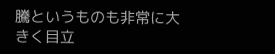騰というものも非常に大きく目立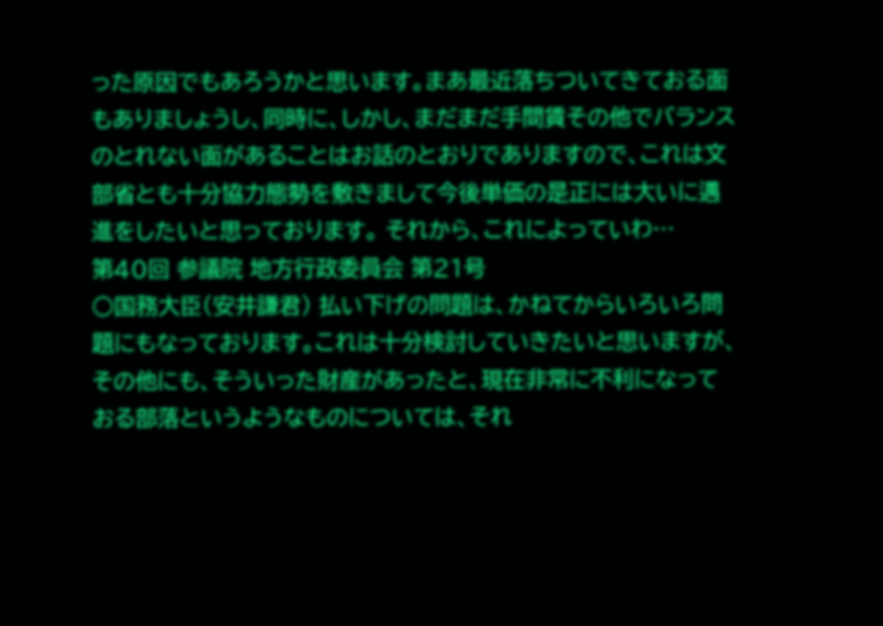った原因でもあろうかと思います。まあ最近落ちついてきておる面もありましょうし、同時に、しかし、まだまだ手間賃その他でバランスのとれない面があることはお話のとおりでありますので、これは文部省とも十分協力態勢を敷きまして今後単価の是正には大いに邁進をしたいと思っております。 それから、これによっていわ…
第40回 参議院 地方行政委員会 第21号
○国務大臣(安井謙君) 払い下げの問題は、かねてからいろいろ問題にもなっております。これは十分検討していきたいと思いますが、その他にも、そういった財産があったと、現在非常に不利になっておる部落というようなものについては、それ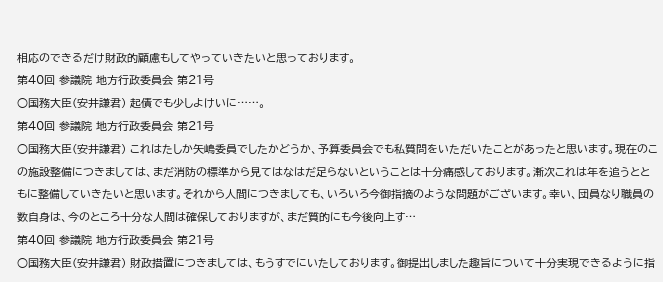相応のできるだけ財政的顧慮もしてやっていきたいと思っております。
第40回 参議院 地方行政委員会 第21号
○国務大臣(安井謙君) 起債でも少しよけいに……。
第40回 参議院 地方行政委員会 第21号
○国務大臣(安井謙君) これはたしか矢嶋委員でしたかどうか、予算委員会でも私質問をいただいたことがあったと思います。現在のこの施設整備につきましては、まだ消防の標準から見てはなはだ足らないということは十分痛感しております。漸次これは年を追うとともに整備していきたいと思います。それから人間につきましても、いろいろ今御指摘のような問題がございます。幸い、団員なり職員の数自身は、今のところ十分な人間は確保しておりますが、まだ質的にも今後向上す…
第40回 参議院 地方行政委員会 第21号
○国務大臣(安井謙君) 財政措置につきましては、もうすでにいたしております。御提出しました趣旨について十分実現できるように指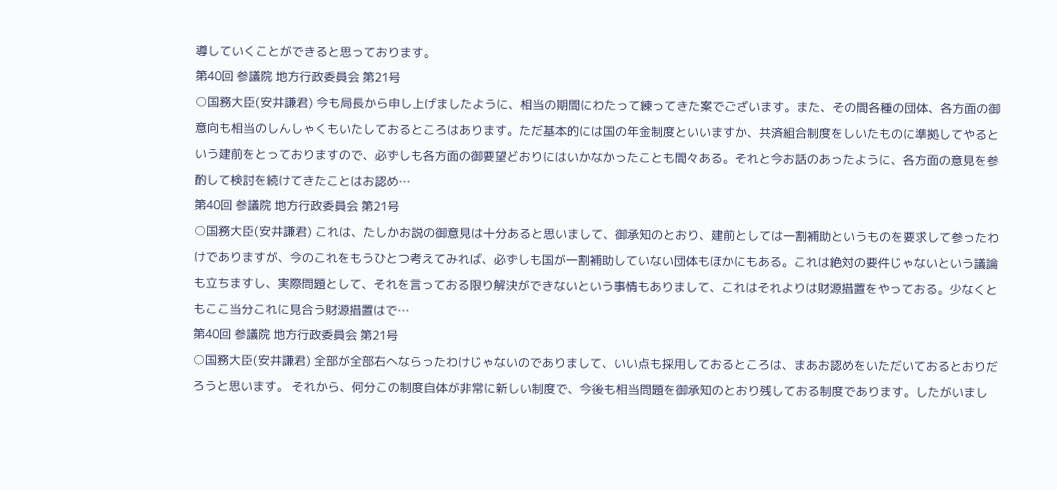導していくことができると思っております。
第40回 参議院 地方行政委員会 第21号
○国務大臣(安井謙君) 今も局長から申し上げましたように、相当の期間にわたって練ってきた案でございます。また、その間各種の団体、各方面の御意向も相当のしんしゃくもいたしておるところはあります。ただ基本的には国の年金制度といいますか、共済組合制度をしいたものに準拠してやるという建前をとっておりますので、必ずしも各方面の御要望どおりにはいかなかったことも間々ある。それと今お話のあったように、各方面の意見を参酌して検討を続けてきたことはお認め…
第40回 参議院 地方行政委員会 第21号
○国務大臣(安井謙君) これは、たしかお説の御意見は十分あると思いまして、御承知のとおり、建前としては一割補助というものを要求して参ったわけでありますが、今のこれをもうひとつ考えてみれば、必ずしも国が一割補助していない団体もほかにもある。これは絶対の要件じゃないという議論も立ちますし、実際問題として、それを言っておる限り解決ができないという事情もありまして、これはそれよりは財源措置をやっておる。少なくともここ当分これに見合う財源措置はで…
第40回 参議院 地方行政委員会 第21号
○国務大臣(安井謙君) 全部が全部右へならったわけじゃないのでありまして、いい点も採用しておるところは、まあお認めをいただいておるとおりだろうと思います。 それから、何分この制度自体が非常に新しい制度で、今後も相当問題を御承知のとおり残しておる制度であります。したがいまし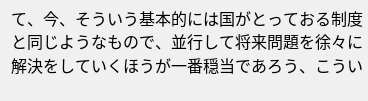て、今、そういう基本的には国がとっておる制度と同じようなもので、並行して将来問題を徐々に解決をしていくほうが一番穏当であろう、こうい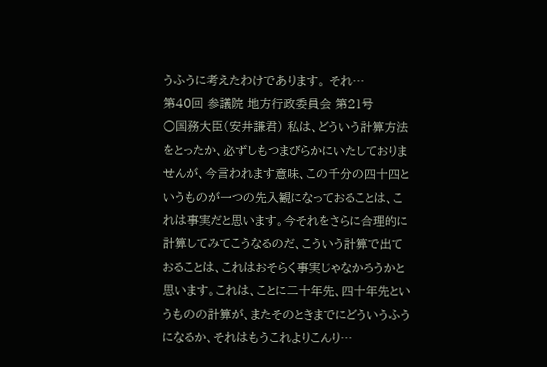うふうに考えたわけであります。 それ…
第40回 参議院 地方行政委員会 第21号
○国務大臣(安井謙君) 私は、どういう計算方法をとったか、必ずしもつまびらかにいたしておりませんが、今言われます意味、この千分の四十四というものが一つの先入観になっておることは、これは事実だと思います。今それをさらに合理的に計算してみてこうなるのだ、こういう計算で出ておることは、これはおそらく事実じゃなかろうかと思います。これは、ことに二十年先、四十年先というものの計算が、またそのときまでにどういうふうになるか、それはもうこれよりこんり…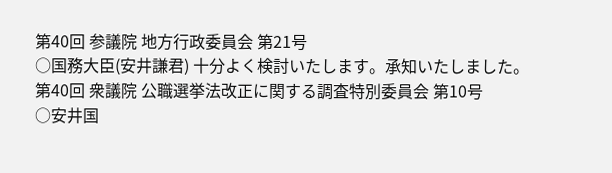第40回 参議院 地方行政委員会 第21号
○国務大臣(安井謙君) 十分よく検討いたします。承知いたしました。
第40回 衆議院 公職選挙法改正に関する調査特別委員会 第10号
○安井国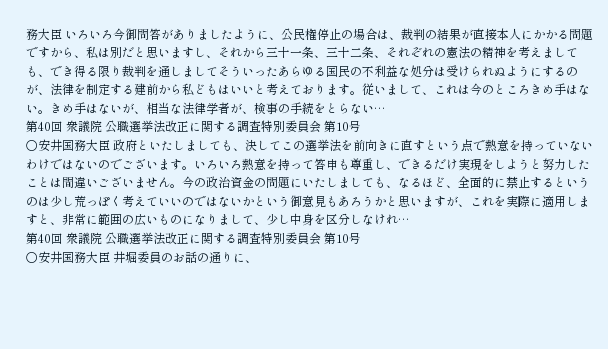務大臣 いろいろ今御問答がありましたように、公民権停止の場合は、裁判の結果が直接本人にかかる問題ですから、私は別だと思いますし、それから三十一条、三十二条、それぞれの憲法の精神を考えましても、でき得る限り裁判を通しましてそういったあらゆる国民の不利益な処分は受けられぬようにするのが、法律を制定する建前から私どもはいいと考えております。従いまして、これは今のところきめ手はない。きめ手はないが、相当な法律学者が、検事の手続をとらない…
第40回 衆議院 公職選挙法改正に関する調査特別委員会 第10号
○安井国務大臣 政府といたしましても、決してこの選挙法を前向きに直すという点で熱意を持っていないわけではないのでございます。いろいろ熱意を持って答申も尊重し、できるだけ実現をしようと努力したことは間違いございません。今の政治資金の問題にいたしましても、なるほど、全面的に禁止するというのは少し荒っぽく考えていいのではないかという御意見もあろうかと思いますが、これを実際に適用しますと、非常に範囲の広いものになりまして、少し中身を区分しなけれ…
第40回 衆議院 公職選挙法改正に関する調査特別委員会 第10号
○安井国務大臣 井堀委員のお話の通りに、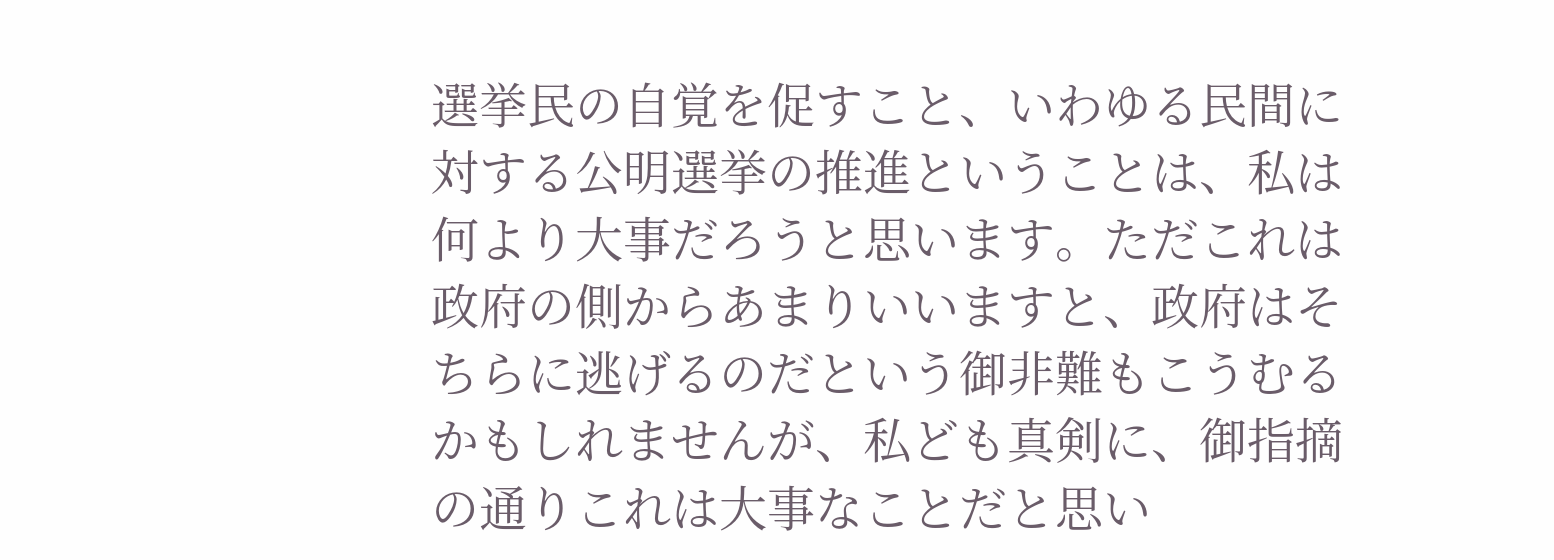選挙民の自覚を促すこと、いわゆる民間に対する公明選挙の推進ということは、私は何より大事だろうと思います。ただこれは政府の側からあまりいいますと、政府はそちらに逃げるのだという御非難もこうむるかもしれませんが、私ども真剣に、御指摘の通りこれは大事なことだと思い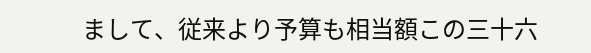まして、従来より予算も相当額この三十六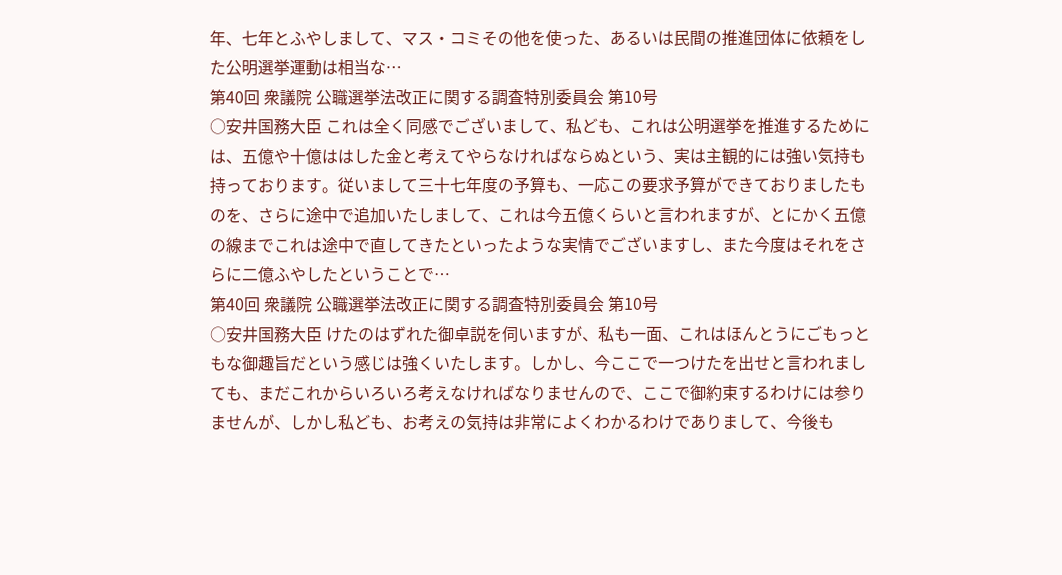年、七年とふやしまして、マス・コミその他を使った、あるいは民間の推進団体に依頼をした公明選挙運動は相当な…
第40回 衆議院 公職選挙法改正に関する調査特別委員会 第10号
○安井国務大臣 これは全く同感でございまして、私ども、これは公明選挙を推進するためには、五億や十億ははした金と考えてやらなければならぬという、実は主観的には強い気持も持っております。従いまして三十七年度の予算も、一応この要求予算ができておりましたものを、さらに途中で追加いたしまして、これは今五億くらいと言われますが、とにかく五億の線までこれは途中で直してきたといったような実情でございますし、また今度はそれをさらに二億ふやしたということで…
第40回 衆議院 公職選挙法改正に関する調査特別委員会 第10号
○安井国務大臣 けたのはずれた御卓説を伺いますが、私も一面、これはほんとうにごもっともな御趣旨だという感じは強くいたします。しかし、今ここで一つけたを出せと言われましても、まだこれからいろいろ考えなければなりませんので、ここで御約束するわけには参りませんが、しかし私ども、お考えの気持は非常によくわかるわけでありまして、今後も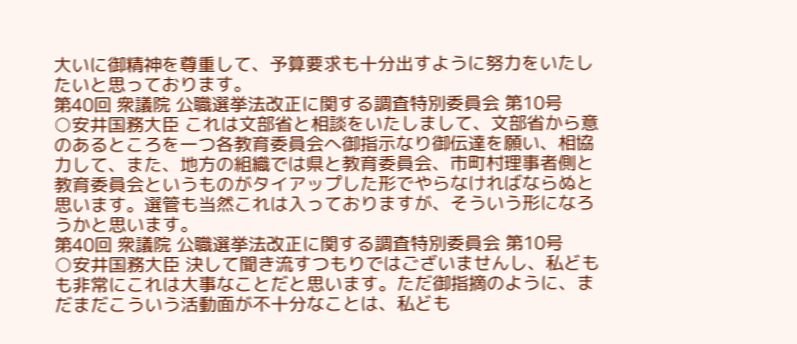大いに御精神を尊重して、予算要求も十分出すように努力をいたしたいと思っております。
第40回 衆議院 公職選挙法改正に関する調査特別委員会 第10号
○安井国務大臣 これは文部省と相談をいたしまして、文部省から意のあるところを一つ各教育委員会へ御指示なり御伝達を願い、相協力して、また、地方の組織では県と教育委員会、市町村理事者側と教育委員会というものがタイアップした形でやらなければならぬと思います。選管も当然これは入っておりますが、そういう形になろうかと思います。
第40回 衆議院 公職選挙法改正に関する調査特別委員会 第10号
○安井国務大臣 決して聞き流すつもりではございませんし、私どもも非常にこれは大事なことだと思います。ただ御指摘のように、まだまだこういう活動面が不十分なことは、私ども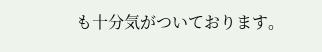も十分気がついております。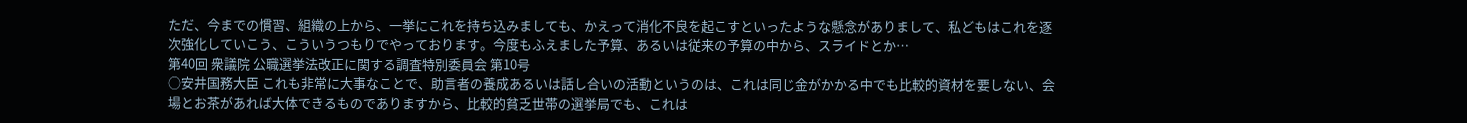ただ、今までの慣習、組織の上から、一挙にこれを持ち込みましても、かえって消化不良を起こすといったような懸念がありまして、私どもはこれを逐次強化していこう、こういうつもりでやっております。今度もふえました予算、あるいは従来の予算の中から、スライドとか…
第40回 衆議院 公職選挙法改正に関する調査特別委員会 第10号
○安井国務大臣 これも非常に大事なことで、助言者の養成あるいは話し合いの活動というのは、これは同じ金がかかる中でも比較的資材を要しない、会場とお茶があれば大体できるものでありますから、比較的貧乏世帯の選挙局でも、これは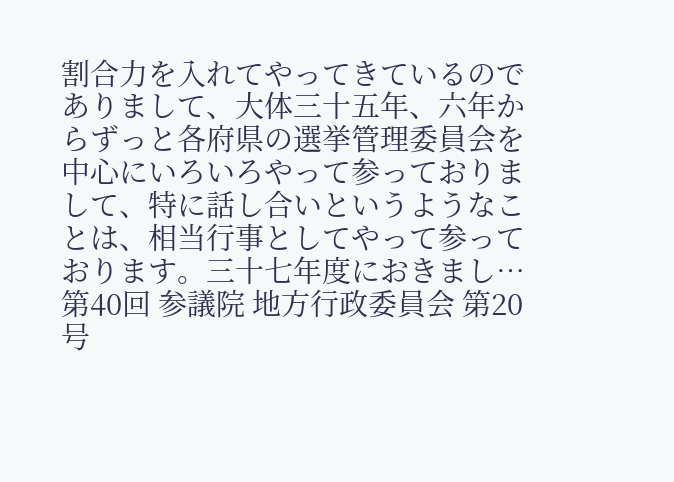割合力を入れてやってきているのでありまして、大体三十五年、六年からずっと各府県の選挙管理委員会を中心にいろいろやって参っておりまして、特に話し合いというようなことは、相当行事としてやって参っております。三十七年度におきまし…
第40回 参議院 地方行政委員会 第20号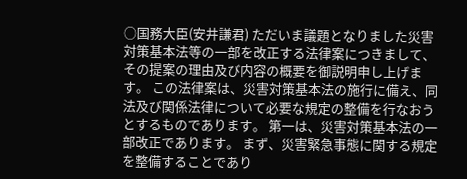○国務大臣(安井謙君) ただいま議題となりました災害対策基本法等の一部を改正する法律案につきまして、その提案の理由及び内容の概要を御説明申し上げます。 この法律案は、災害対策基本法の施行に備え、同法及び関係法律について必要な規定の整備を行なおうとするものであります。 第一は、災害対策基本法の一部改正であります。 まず、災害緊急事態に関する規定を整備することであり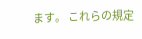ます。 これらの規定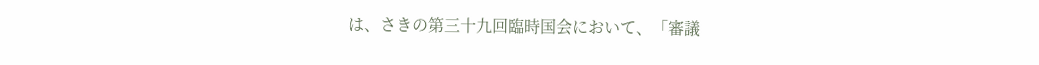は、さきの第三十九回臨時国会において、「審議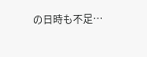の日時も不足…